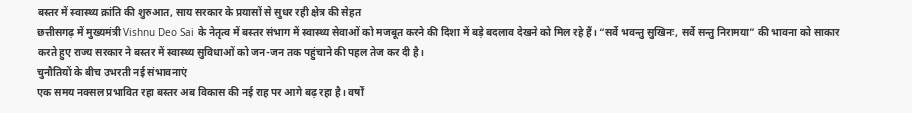बस्तर में स्वास्थ्य क्रांति की शुरुआत, साय सरकार के प्रयासों से सुधर रही क्षेत्र की सेहत
छत्तीसगढ़ में मुख्यमंत्री Vishnu Deo Sai के नेतृत्व में बस्तर संभाग में स्वास्थ्य सेवाओं को मजबूत करने की दिशा में बड़े बदलाव देखने को मिल रहे हैं। “सर्वे भवन्तु सुखिनः, सर्वे सन्तु निरामया” की भावना को साकार करते हुए राज्य सरकार ने बस्तर में स्वास्थ्य सुविधाओं को जन-जन तक पहुंचाने की पहल तेज कर दी है।
चुनौतियों के बीच उभरती नई संभावनाएं
एक समय नक्सल प्रभावित रहा बस्तर अब विकास की नई राह पर आगे बढ़ रहा है। वर्षों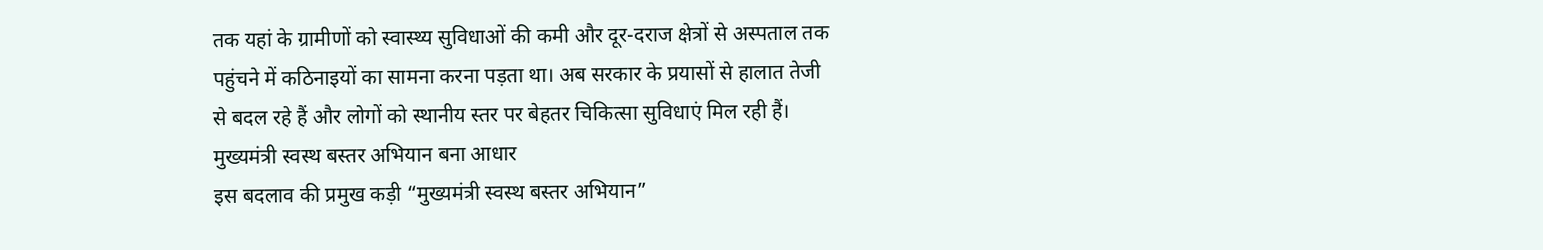तक यहां के ग्रामीणों को स्वास्थ्य सुविधाओं की कमी और दूर-दराज क्षेत्रों से अस्पताल तक पहुंचने में कठिनाइयों का सामना करना पड़ता था। अब सरकार के प्रयासों से हालात तेजी से बदल रहे हैं और लोगों को स्थानीय स्तर पर बेहतर चिकित्सा सुविधाएं मिल रही हैं।
मुख्यमंत्री स्वस्थ बस्तर अभियान बना आधार
इस बदलाव की प्रमुख कड़ी “मुख्यमंत्री स्वस्थ बस्तर अभियान”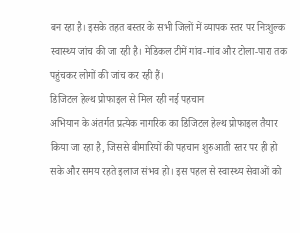बन रहा है। इसके तहत बस्तर के सभी जिलों में व्यापक स्तर पर निःशुल्क स्वास्थ्य जांच की जा रही है। मेडिकल टीमें गांव-गांव और टोला-पारा तक पहुंचकर लोगों की जांच कर रही हैं।
डिजिटल हेल्थ प्रोफाइल से मिल रही नई पहचान
अभियान के अंतर्गत प्रत्येक नागरिक का डिजिटल हेल्थ प्रोफाइल तैयार किया जा रहा है, जिससे बीमारियों की पहचान शुरुआती स्तर पर ही हो सके और समय रहते इलाज संभव हो। इस पहल से स्वास्थ्य सेवाओं को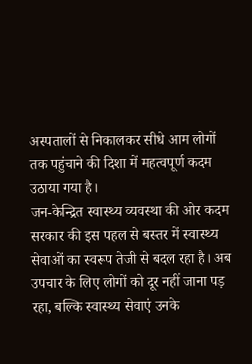अस्पतालों से निकालकर सीधे आम लोगों तक पहुंचाने की दिशा में महत्वपूर्ण कदम उठाया गया है।
जन-केन्द्रित स्वास्थ्य व्यवस्था की ओर कदम
सरकार की इस पहल से बस्तर में स्वास्थ्य सेवाओं का स्वरूप तेजी से बदल रहा है। अब उपचार के लिए लोगों को दूर नहीं जाना पड़ रहा, बल्कि स्वास्थ्य सेवाएं उनके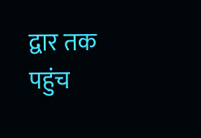द्वार तक पहुंच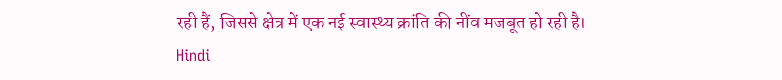रही हैं, जिससे क्षेत्र में एक नई स्वास्थ्य क्रांति की नींव मजबूत हो रही है।
Hindi